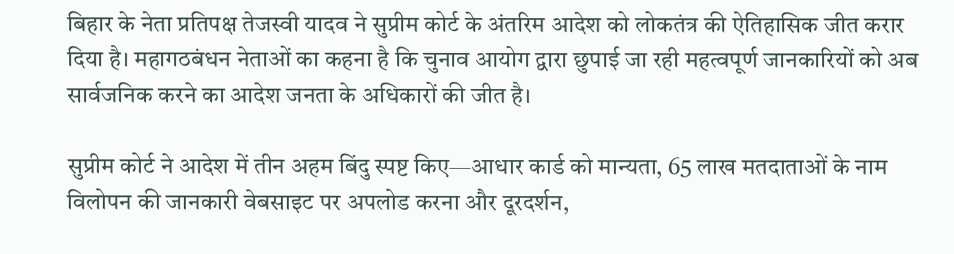बिहार के नेता प्रतिपक्ष तेजस्वी यादव ने सुप्रीम कोर्ट के अंतरिम आदेश को लोकतंत्र की ऐतिहासिक जीत करार दिया है। महागठबंधन नेताओं का कहना है कि चुनाव आयोग द्वारा छुपाई जा रही महत्वपूर्ण जानकारियों को अब सार्वजनिक करने का आदेश जनता के अधिकारों की जीत है।

सुप्रीम कोर्ट ने आदेश में तीन अहम बिंदु स्पष्ट किए—आधार कार्ड को मान्यता, 65 लाख मतदाताओं के नाम विलोपन की जानकारी वेबसाइट पर अपलोड करना और दूरदर्शन,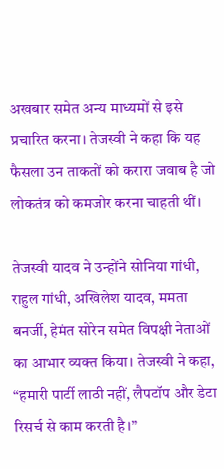अखबार समेत अन्य माध्यमों से इसे प्रचारित करना। तेजस्वी ने कहा कि यह फैसला उन ताकतों को करारा जवाब है जो लोकतंत्र को कमजोर करना चाहती थीं।

तेजस्वी यादव ने उन्होंने सोनिया गांधी, राहुल गांधी, अखिलेश यादव, ममता बनर्जी, हेमंत सोरेन समेत विपक्षी नेताओं का आभार व्यक्त किया। तेजस्वी ने कहा, “हमारी पार्टी लाठी नहीं, लैपटॉप और डेटा रिसर्च से काम करती है।”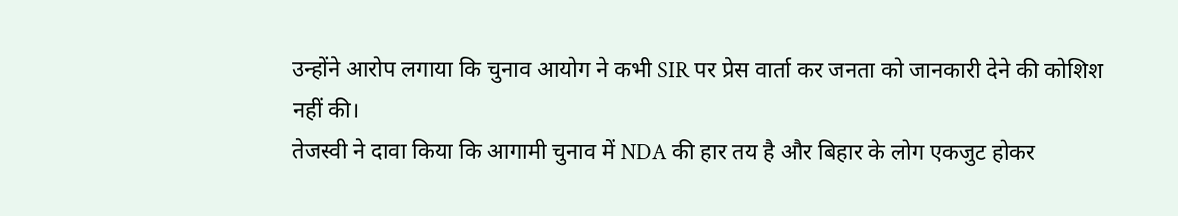उन्होंने आरोप लगाया कि चुनाव आयोग ने कभी SIR पर प्रेस वार्ता कर जनता को जानकारी देने की कोशिश नहीं की।
तेजस्वी ने दावा किया कि आगामी चुनाव में NDA की हार तय है और बिहार के लोग एकजुट होकर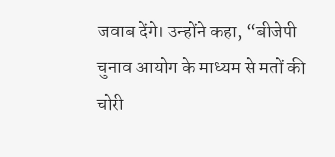जवाब देंगे। उन्होंने कहा, “बीजेपी चुनाव आयोग के माध्यम से मतों की चोरी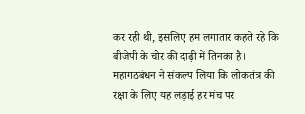कर रही थी, इसलिए हम लगातार कहते रहे कि बीजेपी के चोर की दाढ़ी में तिनका है।
महागठबंधन ने संकल्प लिया कि लोकतंत्र की रक्षा के लिए यह लड़ाई हर मंच पर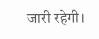जारी रहेगी।